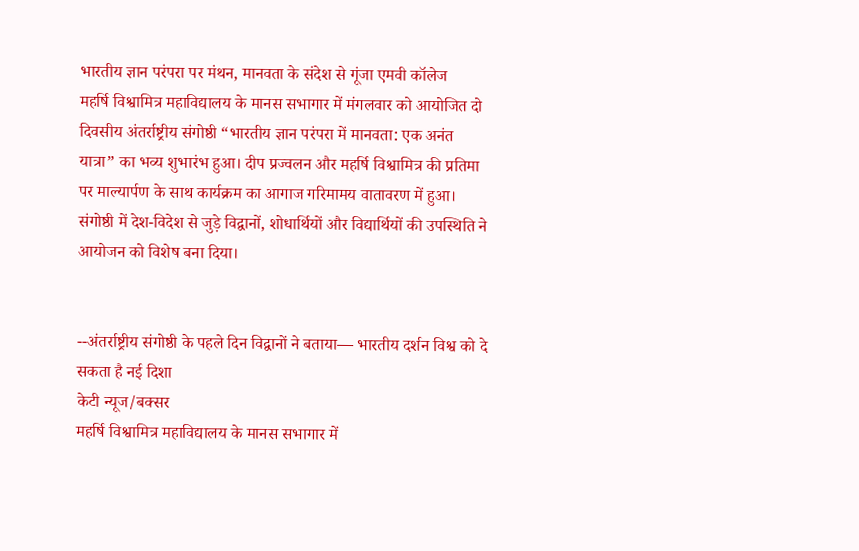भारतीय ज्ञान परंपरा पर मंथन, मानवता के संदेश से गूंजा एमवी कॉलेज
महर्षि विश्वामित्र महाविद्यालय के मानस सभागार में मंगलवार को आयोजित दो दिवसीय अंतर्राष्ट्रीय संगोष्ठी “भारतीय ज्ञान परंपरा में मानवता: एक अनंत यात्रा” का भव्य शुभारंभ हुआ। दीप प्रज्वलन और महर्षि विश्वामित्र की प्रतिमा पर माल्यार्पण के साथ कार्यक्रम का आगाज गरिमामय वातावरण में हुआ। संगोष्ठी में देश-विदेश से जुड़े विद्वानों, शोधार्थियों और विद्यार्थियों की उपस्थिति ने आयोजन को विशेष बना दिया।


--अंतर्राष्ट्रीय संगोष्ठी के पहले दिन विद्वानों ने बताया— भारतीय दर्शन विश्व को दे सकता है नई दिशा
केटी न्यूज/बक्सर
महर्षि विश्वामित्र महाविद्यालय के मानस सभागार में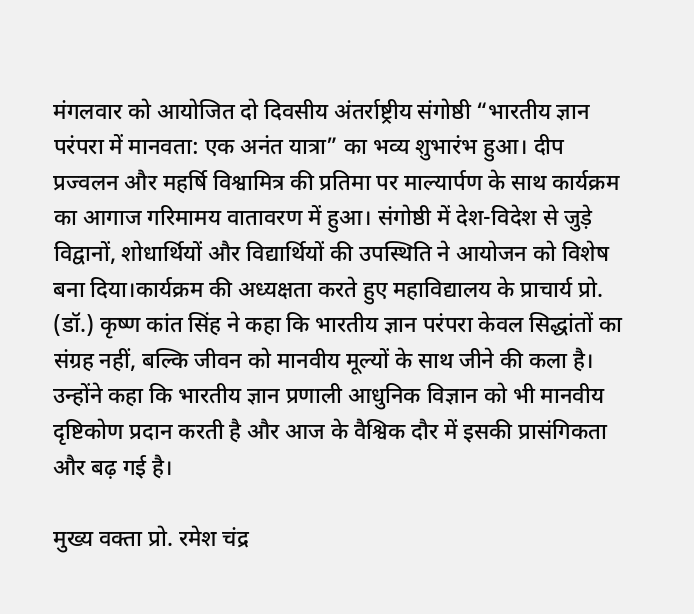मंगलवार को आयोजित दो दिवसीय अंतर्राष्ट्रीय संगोष्ठी “भारतीय ज्ञान परंपरा में मानवता: एक अनंत यात्रा” का भव्य शुभारंभ हुआ। दीप प्रज्वलन और महर्षि विश्वामित्र की प्रतिमा पर माल्यार्पण के साथ कार्यक्रम का आगाज गरिमामय वातावरण में हुआ। संगोष्ठी में देश-विदेश से जुड़े विद्वानों, शोधार्थियों और विद्यार्थियों की उपस्थिति ने आयोजन को विशेष बना दिया।कार्यक्रम की अध्यक्षता करते हुए महाविद्यालय के प्राचार्य प्रो. (डॉ.) कृष्ण कांत सिंह ने कहा कि भारतीय ज्ञान परंपरा केवल सिद्धांतों का संग्रह नहीं, बल्कि जीवन को मानवीय मूल्यों के साथ जीने की कला है। उन्होंने कहा कि भारतीय ज्ञान प्रणाली आधुनिक विज्ञान को भी मानवीय दृष्टिकोण प्रदान करती है और आज के वैश्विक दौर में इसकी प्रासंगिकता और बढ़ गई है।

मुख्य वक्ता प्रो. रमेश चंद्र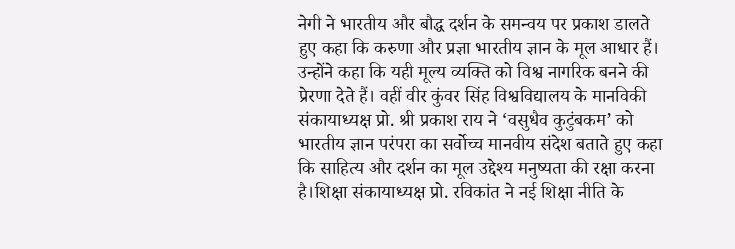नेगी ने भारतीय और बौद्ध दर्शन के समन्वय पर प्रकाश डालते हुए कहा कि करुणा और प्रज्ञा भारतीय ज्ञान के मूल आधार हैं। उन्होंने कहा कि यही मूल्य व्यक्ति को विश्व नागरिक बनने की प्रेरणा देते हैं। वहीं वीर कुंवर सिंह विश्वविद्यालय के मानविकी संकायाध्यक्ष प्रो. श्री प्रकाश राय ने ‘वसुधैव कुटुंबकम’ को भारतीय ज्ञान परंपरा का सर्वोच्च मानवीय संदेश बताते हुए कहा कि साहित्य और दर्शन का मूल उद्देश्य मनुष्यता की रक्षा करना है।शिक्षा संकायाध्यक्ष प्रो. रविकांत ने नई शिक्षा नीति के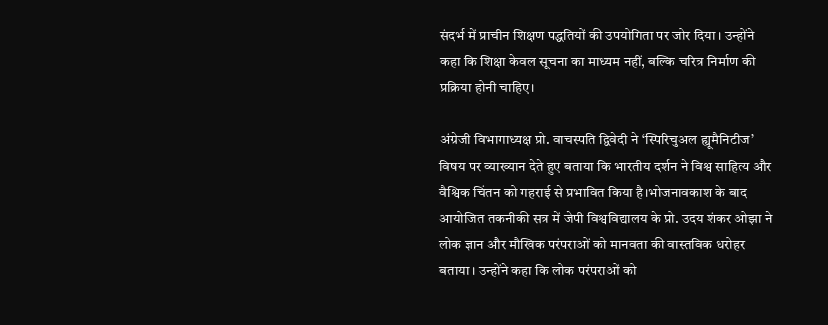संदर्भ में प्राचीन शिक्षण पद्धतियों की उपयोगिता पर जोर दिया। उन्होंने कहा कि शिक्षा केवल सूचना का माध्यम नहीं, बल्कि चरित्र निर्माण की प्रक्रिया होनी चाहिए।

अंग्रेजी विभागाध्यक्ष प्रो. वाचस्पति द्विवेदी ने ‘स्पिरिचुअल ह्यूमैनिटीज’ विषय पर व्याख्यान देते हुए बताया कि भारतीय दर्शन ने विश्व साहित्य और वैश्विक चिंतन को गहराई से प्रभावित किया है।भोजनावकाश के बाद आयोजित तकनीकी सत्र में जेपी विश्वविद्यालय के प्रो. उदय शंकर ओझा ने लोक ज्ञान और मौखिक परंपराओं को मानवता की वास्तविक धरोहर बताया। उन्होंने कहा कि लोक परंपराओं को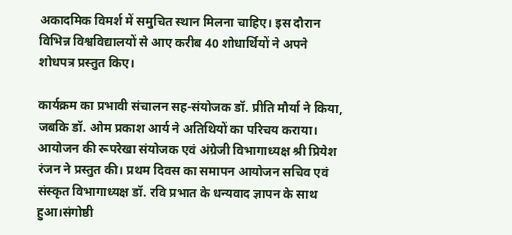अकादमिक विमर्श में समुचित स्थान मिलना चाहिए। इस दौरान विभिन्न विश्वविद्यालयों से आए करीब 40 शोधार्थियों ने अपने शोधपत्र प्रस्तुत किए।

कार्यक्रम का प्रभावी संचालन सह-संयोजक डॉ. प्रीति मौर्या ने किया, जबकि डॉ. ओम प्रकाश आर्य ने अतिथियों का परिचय कराया। आयोजन की रूपरेखा संयोजक एवं अंग्रेजी विभागाध्यक्ष श्री प्रियेश रंजन ने प्रस्तुत की। प्रथम दिवस का समापन आयोजन सचिव एवं संस्कृत विभागाध्यक्ष डॉ. रवि प्रभात के धन्यवाद ज्ञापन के साथ हुआ।संगोष्ठी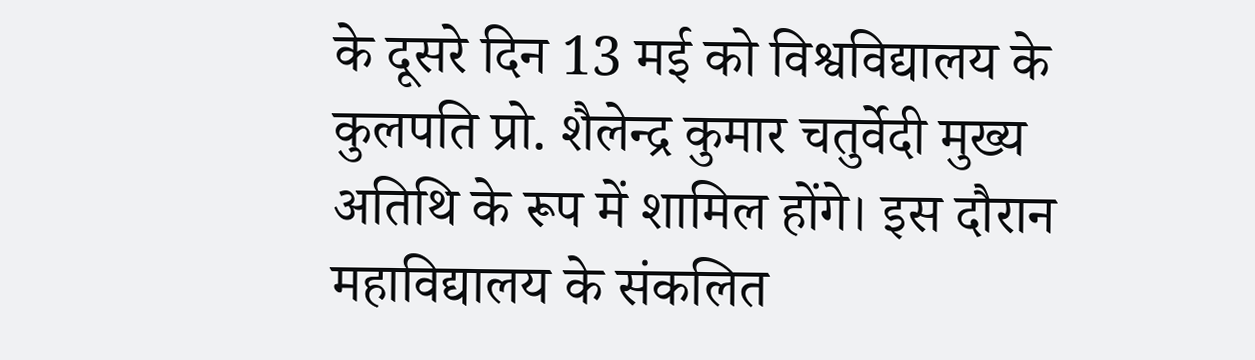के दूसरे दिन 13 मई को विश्वविद्यालय के कुलपति प्रो. शैलेन्द्र कुमार चतुर्वेदी मुख्य अतिथि के रूप में शामिल होंगे। इस दौरान महाविद्यालय के संकलित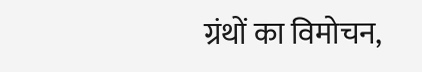ग्रंथों का विमोचन,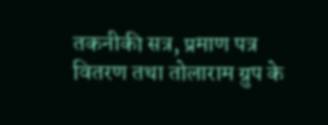तकनीकी सत्र, प्रमाण पत्र वितरण तथा तोलाराम ग्रुप के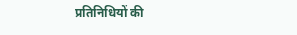प्रतिनिधियों की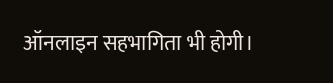ऑनलाइन सहभागिता भी होगी।